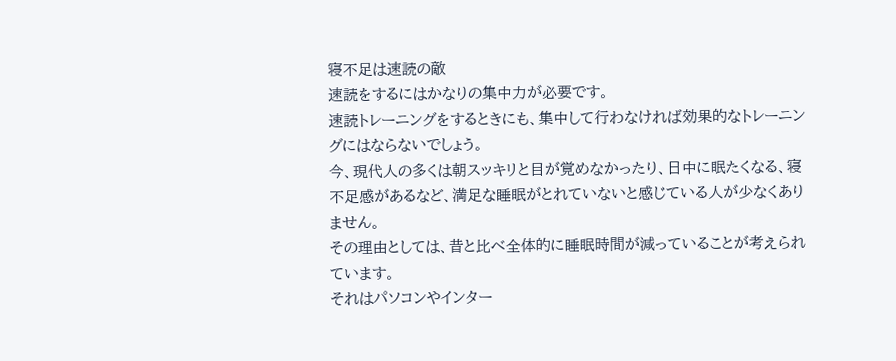寝不足は速読の敵
速読をするにはかなりの集中力が必要です。
速読トレーニングをするときにも、集中して行わなければ効果的なトレーニングにはならないでしょう。
今、現代人の多くは朝スッキリと目が覚めなかったり、日中に眠たくなる、寝不足感があるなど、満足な睡眠がとれていないと感じている人が少なくありません。
その理由としては、昔と比べ全体的に睡眠時間が減っていることが考えられています。
それはパソコンやインター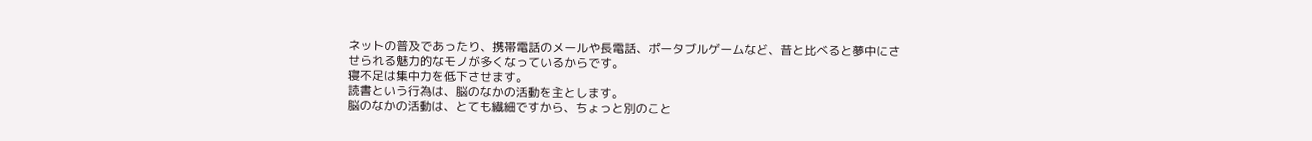ネットの普及であったり、携帯電話のメールや長電話、ポータブルゲームなど、昔と比べると夢中にさせられる魅力的なモノが多くなっているからです。
寝不足は集中力を低下させます。
読書という行為は、脳のなかの活動を主とします。
脳のなかの活動は、とても繊細ですから、ちょっと別のこと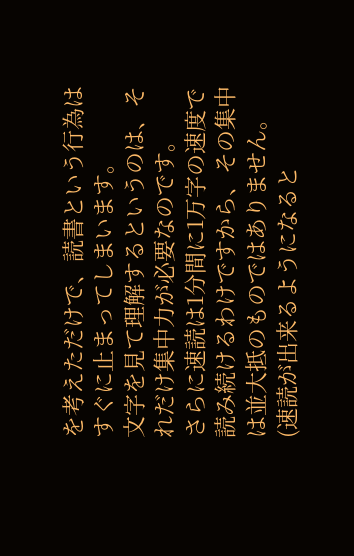を考えただけで、読書という行為はすぐに止まってしまいます。
文字を見て理解するというのは、それだけ集中力が必要なのです。
さらに速読は1分間に1万字の速度で読み続けるわけですから、その集中は並大抵のものではありません。(速読が出来るようになると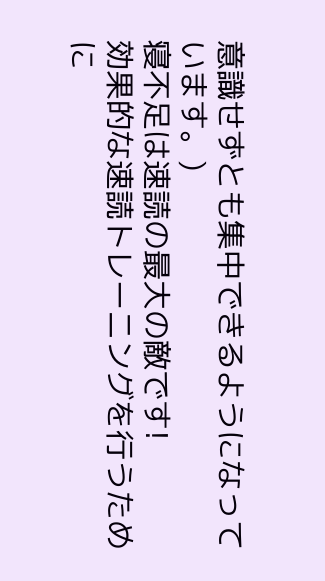意識せずとも集中できるようになっています。)
寝不足は速読の最大の敵です!
効果的な速読トレーニングを行うために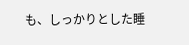も、しっかりとした睡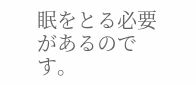眠をとる必要があるのです。